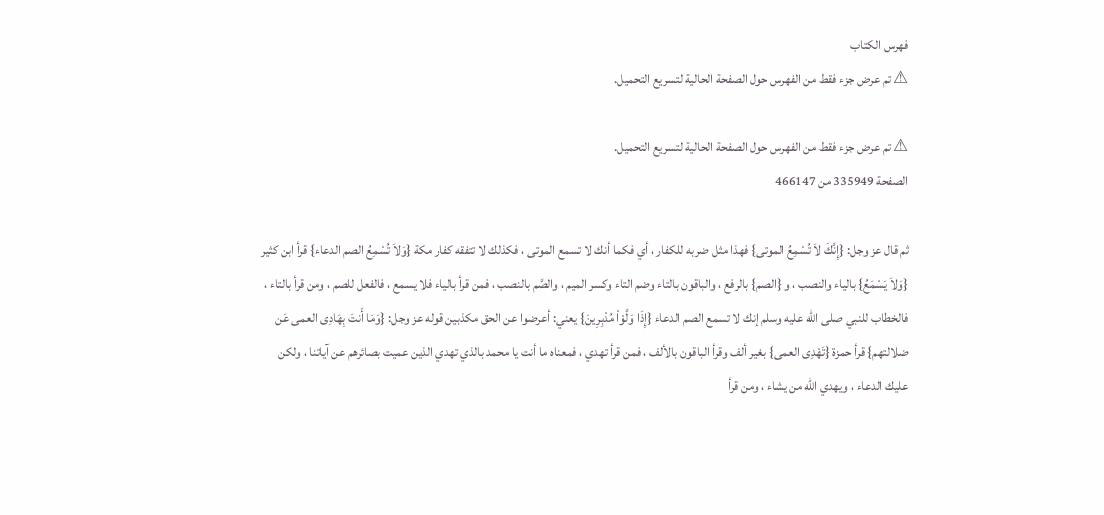فهرس الكتاب
⚠ تم عرض جزء فقط من الفهرس حول الصفحة الحالية لتسريع التحميل.

⚠ تم عرض جزء فقط من الفهرس حول الصفحة الحالية لتسريع التحميل.
الصفحة 335949 من 466147

ثم قال عز وجل: {إِنَّكَ لاَ تُسْمِعُ الموتى} فهذا مثل ضربه للكفار ، أي فكما أنك لا تسمع الموتى ، فكذلك لا تتفقه كفار مكة {وَلاَ تُسْمِعُ الصم الدعاء} قرأ ابن كثير {وَلاَ يَسْمَعُ} بالياء والنصب ، و {الصم} بالرفع ، والباقون بالتاء وضم التاء وكسر الميم ، والصَّم بالنصب ، فمن قرأ بالياء فلا يسمع ، فالفعل للصم ، ومن قرأ بالتاء ، فالخطاب للنبي صلى الله عليه وسلم إنك لا تسمع الصم الدعاء {إِذَا وَلَّوْاْ مُدْبِرِينَ} يعني: أعرضوا عن الحق مكذبين قوله عز وجل: {وَمَا أَنتَ بِهَادِى العمى عَن ضلالتهم} قرأ حمزة {تَهْدِى العمى} بغير ألف وقرأ الباقون بالألف ، فمن قرأ تهدي ، فمعناه ما أنت يا محمد بالذي تهدي الذين عميت بصائرهم عن آياتنا ، ولكن عليك الدعاء ، ويهدي الله من يشاء ، ومن قرأ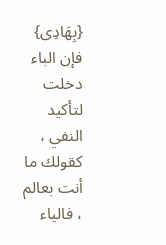{بِهَادِى} فإن الباء دخلت لتأكيد النفي ، كقولك ما أنت بعالم ، فالياء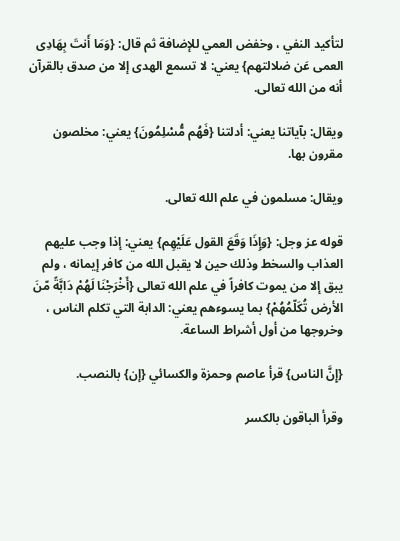لتأكيد النفي ، وخفض العمي للإضافة ثم قال: {وَمَا أَنتَ بِهَادِى العمى عَن ضلالتهم} يعني: لا تسمع الهدى إلا من صدق بالقرآن أنه من الله تعالى.

ويقال: بآياتنا يعني: أدلتنا {فَهُم مُّسْلِمُونَ} يعني: مخلصون مقرون بها.

ويقال: مسلمون في علم الله تعالى.

قوله عز وجل: {وَإِذَا وَقَعَ القول عَلَيْهِم} يعني: إذا وجب عليهم العذاب والسخط وذلك حين لا يقبل الله من كافر إيمانه ، ولم يبق إلا من يموت كافراً في علم الله تعالى {أَخْرَجْنَا لَهُمْ دَابَّةً مّنَ الأرض تُكَلّمُهُمْ} بما يسوءهم يعني: الدابة التي تكلم الناس ، وخروجها من أول أشراط الساعة.

{إِنَّ الناس} قرأ عاصم وحمزة والكسائي {إن} بالنصب.

وقرأ الباقون بالكسر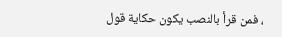، فمن قرأ بالنصب يكون حكاية قول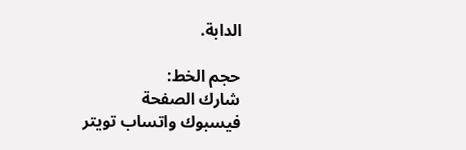الدابة.

حجم الخط:
شارك الصفحة
فيسبوك واتساب تويتر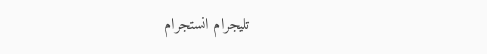تليجرام انستجرام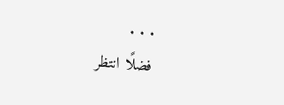. . .
فضلًا انتظر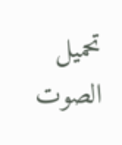تحميل الصوت